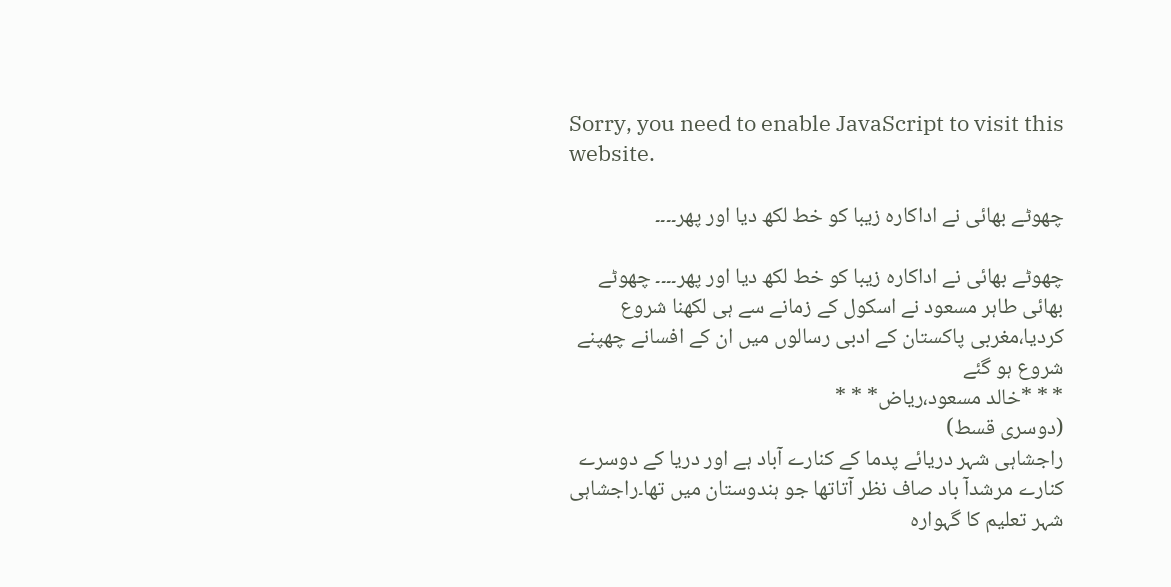Sorry, you need to enable JavaScript to visit this website.

چھوٹے بھائی نے اداکارہ زیبا کو خط لکھ دیا اور پھر۔۔۔۔

چھوٹے بھائی نے اداکارہ زیبا کو خط لکھ دیا اور پھر۔۔۔۔ چھوٹے بھائی طاہر مسعود نے اسکول کے زمانے سے ہی لکھنا شروع کردیا،مغربی پاکستان کے ادبی رسالوں میں ان کے افسانے چھپنے شروع ہو گئے
* * *خالد مسعود،ریاض* * *
(دوسری قسط)
راجشاہی شہر دریائے پدما کے کنارے آباد ہے اور دریا کے دوسرے کنارے مرشدآ باد صاف نظر آتاتھا جو ہندوستان میں تھا۔راجشاہی شہر تعلیم کا گہوارہ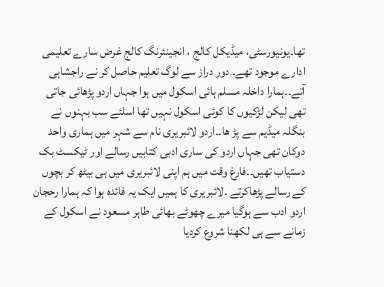تھا۔یونیورسٹی، میڈیکل کالج ، انجینئرنگ کالج غرض سارے تعلیمی ادارے موجود تھے۔ دور دراز سے لوگ تعلیم حاصل کر نے راجشاہی آتے۔۔ہمارا داخلہ مسلم ہائی اسکول میں ہوا جہاں اردو پڑھائی جاتی تھی لیکن لڑکیوں کا کوئی اسکول نہیں تھا اسلئے سب بہنوں نے بنگلہ میڈیم سے پڑ ھا۔۔اردو لائبریری نام سے شہر میں ہماری واحد دوکان تھی جہاں اردو کی ساری ادبی کتابیں رسالے اور ٹیکسٹ بک دستیاب تھیں۔۔فارغ وقت میں ہم اپنی لائبریری میں ہی بیٹھ کر بچوں کے رسالے پڑھاکرتے ۔لائبریری کا ہمیں ایک یہ فائدہ ہوا کہ ہمارا رحجان اردو ادب سے ہوگیا میرے چھوٹے بھائی طاہر مسعود نے اسکول کے زمانے سے ہی لکھنا شروع کردیا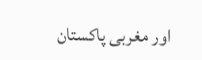اور مغربی پاکستان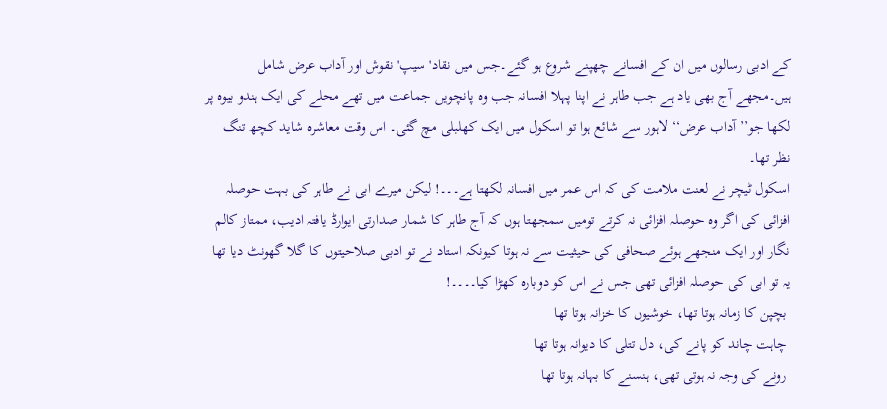کے ادبی رسالوں میں ان کے افسانے چھپنے شروع ہو گئے۔جس میں نقاد' سیپ' نقوش اور آداب عرض شامل ہیں۔مجھے آج بھی یاد ہے جب طاہر نے اپنا پہلا افسانہ جب وہ پانچویں جماعت میں تھے محلے کی ایک ہندو بیوہ پر لکھا جو’’ آداب عرض‘‘ لاہور سے شائع ہوا تو اسکول میں ایک کھلبلی مچ گئی۔ اس وقت معاشرہ شاید کچھ تنگ نظر تھا۔
اسکول ٹیچر نے لعنت ملامت کی کہ اس عمر میں افسانہ لکھتا ہے۔۔۔! لیکن میرے ابی نے طاہر کی بہت حوصلہ افزائی کی اگر وہ حوصلہ افزائی نہ کرتے تومیں سمجھتا ہوں کہ آج طاہر کا شمار صدارتی ایوارڈ یافتہ ادیب، ممتاز کالم نگار اور ایک منجھے ہوئے صحافی کی حیثیت سے نہ ہوتا کیونکہ استاد نے تو ادبی صلاحیتوں کا گلا گھونٹ دیا تھا یہ تو ابی کی حوصلہ افزائی تھی جس نے اس کو دوبارہ کھڑا کیا۔۔۔۔!
 بچپن کا زمانہ ہوتا تھا، خوشیوں کا خزانہ ہوتا تھا
 چاہت چاند کو پانے کی، دل تتلی کا دیوانہ ہوتا تھا
 رونے کی وجہ نہ ہوتی تھی، ہنسنے کا بہانہ ہوتا تھا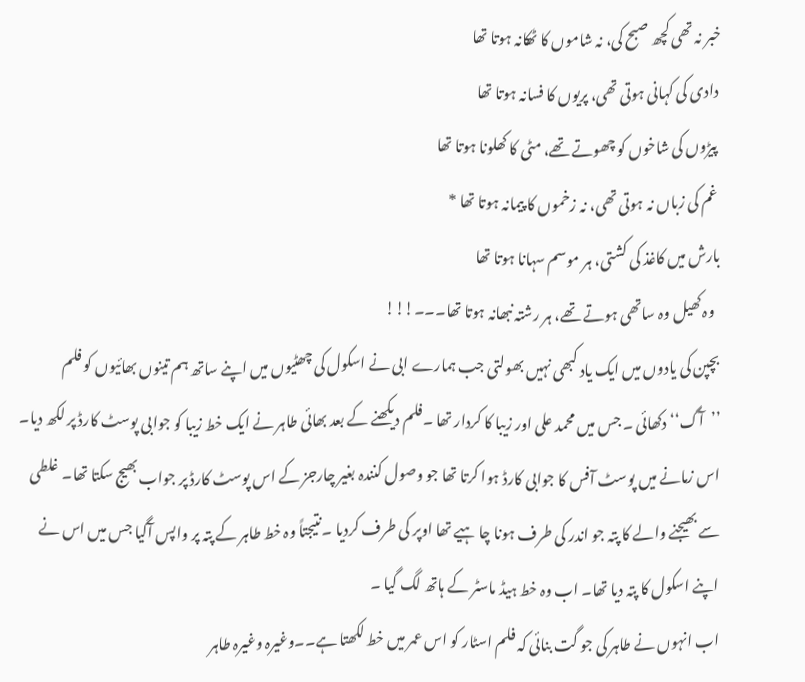خبر نہ تھی کچھ صبح کی، نہ شاموں کا ٹھکانہ ہوتا تھا
 دادی کی کہانی ہوتی تھی، پریوں کا فسانہ ہوتا تھا
 پیڑوں کی شاخوں کو چھوتے تھے، مٹی کا کھلونا ہوتا تھا
 غم کی زباں نہ ہوتی تھی، نہ زخموں کا پیمانہ ہوتا تھا *
بارش میں کاغذ کی کشتی، ہر موسم سہانا ہوتا تھا
  وہ کھیل وہ ساتھی ہوتے تھے، ہر رشتہ نبھانہ ہوتا تھا۔۔۔!!!
بچپن کی یادوں میں ایک یاد کبھی نہیں بھولتی جب ہمارے ابی نے اسکول کی چھٹیوں میں اپنے ساتھ ہم تینوں بھائیوں کو فلم ’’آگ‘‘ دکھائی ۔ جس میں محمد علی اور زیبا کا کردار تھا ۔فلم دیکھنے کے بعد بھائی طاہر نے ایک خط زیبا کو جوابی پوسٹ کارڈ پر لکھ دیا۔ اس زمانے میں پوسٹ آفس کا جوابی کارڈ ہوا کرتا تھا جو وصول کنندہ بغیر چارجز کے اس پوسٹ کارڈ پر جواب بھیج سکتا تھا۔ غلطی سے بھیجنے والے کا پتہ جو اندر کی طرف ہونا چا ہیے تھا اوپر کی طرف کردیا ۔نتیجتاً وہ خط طاہر کے پتہ پر واپس آگیا جس میں اس نے اپنے اسکول کا پتہ دیا تھا۔ اب وہ خط ہیڈ ماسٹر کے ہاتھ لگ گیا ۔
اب انہوں نے طاہر کی جو گت بنائی کہ فلم اسٹار کو اس عمر میں خط لکھتا ہے۔۔وغیرہ وغیرہ طاہر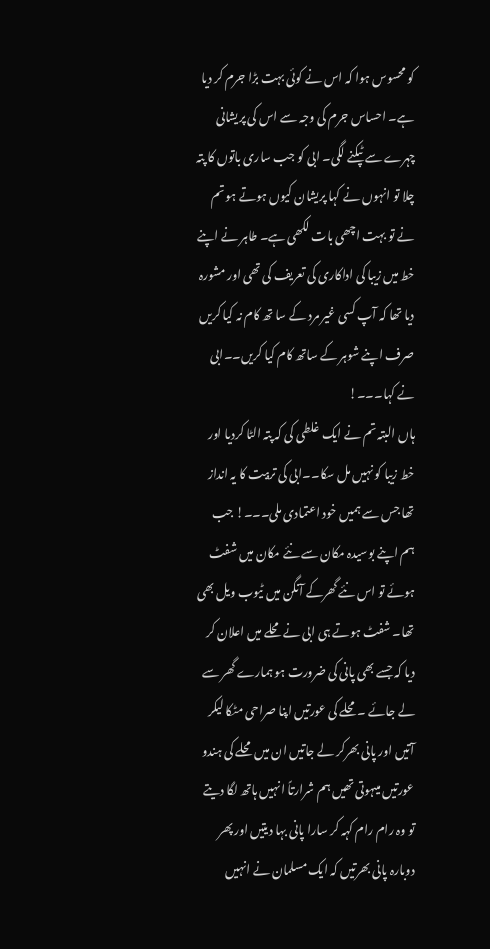کو محسوس ہوا کہ اس نے کوئی بہت بڑا جرم کر دیا ہے۔ احساس جرم کی وجہ سے اس کی پریشانی چہرے سے ٹپکنے لگی۔ ابی کو جب ساری باتوں کا پتہ چلا تو انہوں نے کہا پریشان کیوں ہوتے ہو تم نے تو بہت اچھی بات لکھی ہے۔ طاہر نے اپنے خط میں زیبا کی اداکاری کی تعریف کی تھی اور مشورہ دیا تھا کہ آپ کسی غیر مرد کے سا تھ کام نہ کیا کریں صرف اپنے شوہر کے ساتھ کام کیا کریں۔۔ابی نے کہا۔۔۔!
ہاں البتہ تم نے ایک غلطی کی کہ پتہ الٹا کردیا اور خط زیبا کو نہیں مل سکا۔۔ابی کی تربیت کا یہ انداز تھا جس سے ہمیں خود اعتمادی ملی۔۔۔! جب ہم اپنے بوسیدہ مکان سے نئے مکان میں شفٹ ہوئے تو اس نئے گھرکے آنگن میں ٹیوب ویل بھی تھا۔ شفٹ ہوتے ہی ابی نے محلے میں اعلان کر دیا کہ جسے بھی پانی کی ضرورت ہو ہمارے گھر سے لے جائے ۔محلے کی عورتیں اپنا صراحی مٹکا لیکر آتیں اور پانی بھرکر لے جاتیں ان میں محلے کی ہندو عورتیں میںہوتی تھیں ہم شرارتاً انہیں ہاتھ لگا دیتے تو وہ رام رام کہہ کر سارا پانی بہا دیتیں اور پھر دوبارہ پانی بھرتیں کہ ایک مسلمان نے انہیں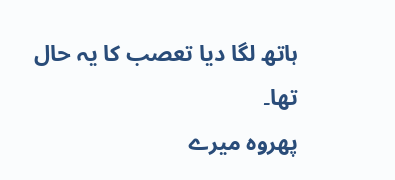ہاتھ لگا دیا تعصب کا یہ حال تھا۔
پھروہ میرے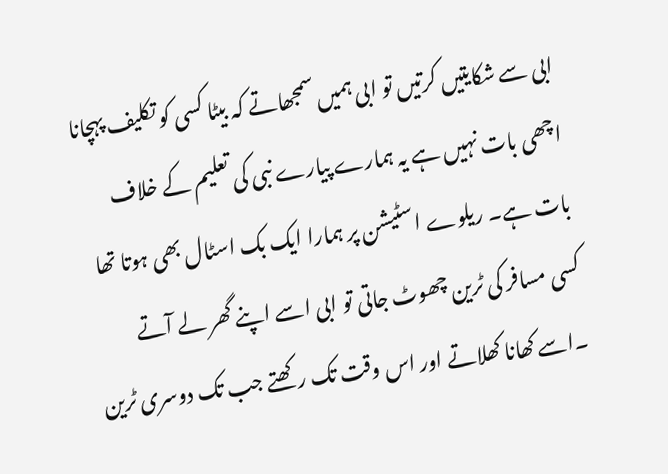ابی سے شکایتیں کرتیں تو ابی ہمیں سمجھاتے کہ بیٹا کسی کو تکلیف پہچانا اچھی بات نہیں ہے یہ ہمارے پیارے نبی کی تعلیم کے خلاف بات ہے۔ ریلوے اسٹیشن پر ہمارا ایک بک اسٹال بھی ہوتا تھا کسی مسافر کی ٹرین چھوٹ جاتی تو ابی اسے اپنے گھر لے آتے ۔اسے کھانا کھلاتے اور اس وقت تک رکھتے جب تک دوسری ٹرین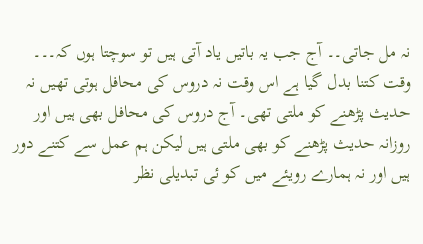نہ مل جاتی۔۔ آج جب یہ باتیں یاد آتی ہیں تو سوچتا ہوں کہ۔۔۔ وقت کتنا بدل گیا ہے اس وقت نہ دروس کی محافل ہوتی تھیں نہ حدیث پڑھنے کو ملتی تھی۔ آج دروس کی محافل بھی ہیں اور روزانہ حدیث پڑھنے کو بھی ملتی ہیں لیکن ہم عمل سے کتنے دور ہیں اور نہ ہمارے رویئے میں کو ئی تبدیلی نظر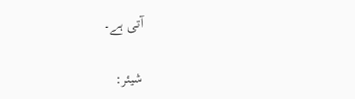آتی ہے۔

شیئر: